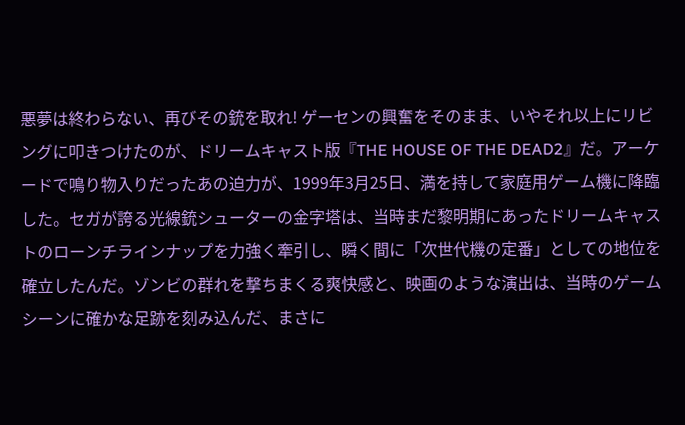悪夢は終わらない、再びその銃を取れ! ゲーセンの興奮をそのまま、いやそれ以上にリビングに叩きつけたのが、ドリームキャスト版『THE HOUSE OF THE DEAD2』だ。アーケードで鳴り物入りだったあの迫力が、1999年3月25日、満を持して家庭用ゲーム機に降臨した。セガが誇る光線銃シューターの金字塔は、当時まだ黎明期にあったドリームキャストのローンチラインナップを力強く牽引し、瞬く間に「次世代機の定番」としての地位を確立したんだ。ゾンビの群れを撃ちまくる爽快感と、映画のような演出は、当時のゲームシーンに確かな足跡を刻み込んだ、まさに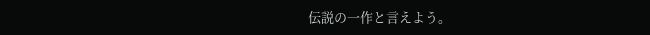伝説の一作と言えよう。